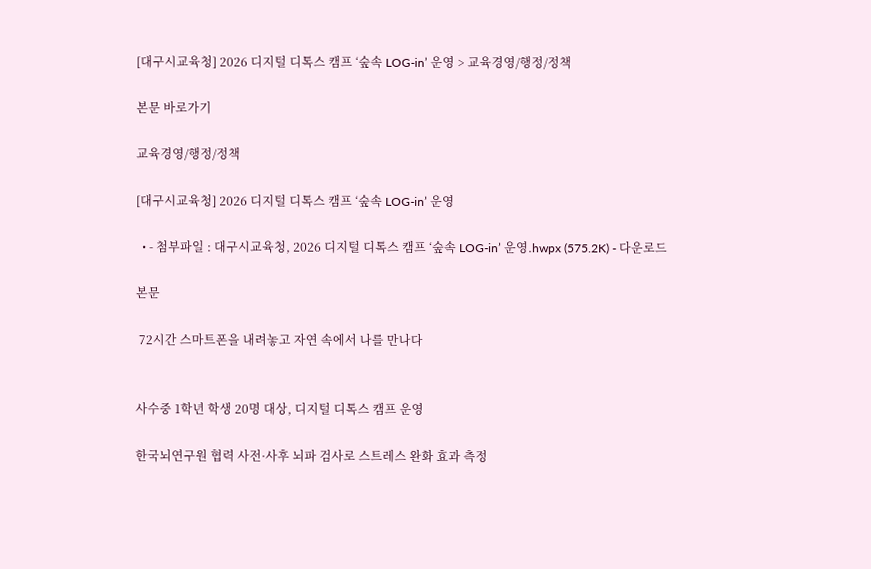[대구시교육청] 2026 디지털 디톡스 캠프 ‘숲속 LOG-in’ 운영 > 교육경영/행정/정책

본문 바로가기

교육경영/행정/정책

[대구시교육청] 2026 디지털 디톡스 캠프 ‘숲속 LOG-in’ 운영

  • - 첨부파일 : 대구시교육청, 2026 디지털 디톡스 캠프 ‘숲속 LOG-in’ 운영.hwpx (575.2K) - 다운로드

본문

 72시간 스마트폰을 내려놓고 자연 속에서 나를 만나다


사수중 1학년 학생 20명 대상, 디지털 디톡스 캠프 운영

한국뇌연구원 협력 사전·사후 뇌파 검사로 스트레스 완화 효과 측정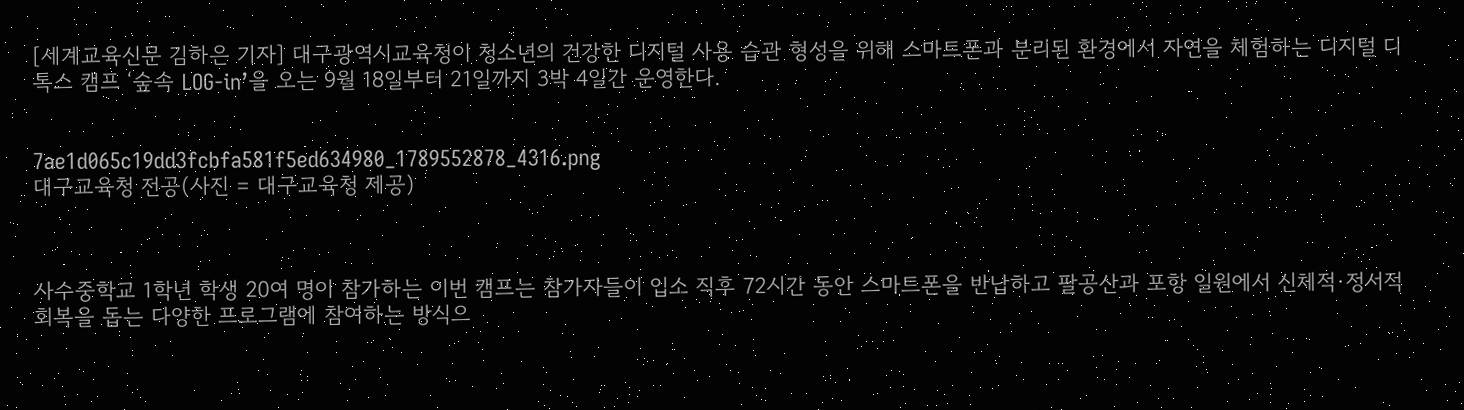[세계교육신문 김하은 기자] 대구광역시교육청이 청소년의 건강한 디지털 사용 습관 형성을 위해 스마트폰과 분리된 환경에서 자연을 체험하는 디지털 디톡스 캠프 ‘숲속 LOG-in’을 오는 9월 18일부터 21일까지 3박 4일간 운영한다.


7ae1d065c19dd3fcbfa581f5ed634980_1789552878_4316.png
대구교육청 전공(사진 = 대구교육청 제공)



사수중학교 1학년 학생 20여 명이 참가하는 이번 캠프는 참가자들이 입소 직후 72시간 동안 스마트폰을 반납하고 팔공산과 포항 일원에서 신체적·정서적 회복을 돕는 다양한 프로그램에 참여하는 방식으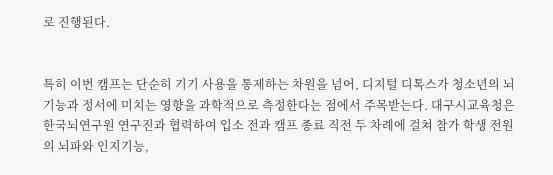로 진행된다.


특히 이번 캠프는 단순히 기기 사용을 통제하는 차원을 넘어, 디지털 디톡스가 청소년의 뇌 기능과 정서에 미치는 영향을 과학적으로 측정한다는 점에서 주목받는다. 대구시교육청은 한국뇌연구원 연구진과 협력하여 입소 전과 캠프 종료 직전 두 차례에 걸쳐 참가 학생 전원의 뇌파와 인지기능,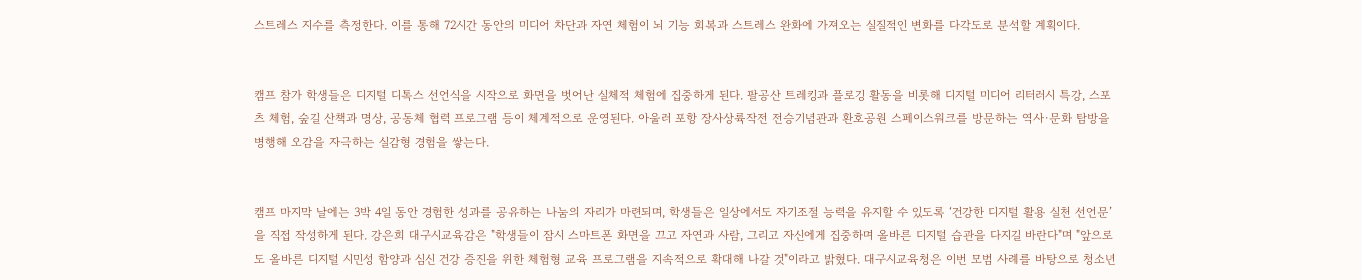스트레스 지수를 측정한다. 이를 통해 72시간 동안의 미디어 차단과 자연 체험이 뇌 기능 회복과 스트레스 완화에 가져오는 실질적인 변화를 다각도로 분석할 계획이다.


캠프 참가 학생들은 디지털 디톡스 선언식을 시작으로 화면을 벗어난 실체적 체험에 집중하게 된다. 팔공산 트레킹과 플로깅 활동을 비롯해 디지털 미디어 리터러시 특강, 스포츠 체험, 숲길 산책과 명상, 공동체 협력 프로그램 등이 체계적으로 운영된다. 아울러 포항 장사상륙작전 전승기념관과 환호공원 스페이스워크를 방문하는 역사·문화 탐방을 병행해 오감을 자극하는 실감형 경험을 쌓는다.


캠프 마지막 날에는 3박 4일 동안 경험한 성과를 공유하는 나눔의 자리가 마련되며, 학생들은 일상에서도 자기조절 능력을 유지할 수 있도록 ‘건강한 디지털 활용 실천 선언문’을 직접 작성하게 된다. 강은희 대구시교육감은 "학생들이 잠시 스마트폰 화면을 끄고 자연과 사람, 그리고 자신에게 집중하며 올바른 디지털 습관을 다지길 바란다"며 "앞으로도 올바른 디지털 시민성 함양과 심신 건강 증진을 위한 체험형 교육 프로그램을 지속적으로 확대해 나갈 것"이라고 밝혔다. 대구시교육청은 이번 모범 사례를 바탕으로 청소년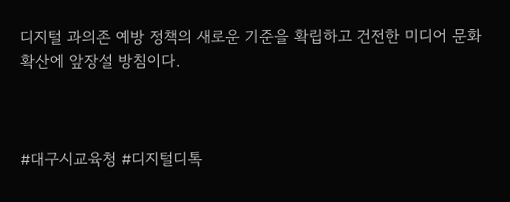디지털 과의존 예방 정책의 새로운 기준을 확립하고 건전한 미디어 문화 확산에 앞장설 방침이다.



#대구시교육청 #디지털디톡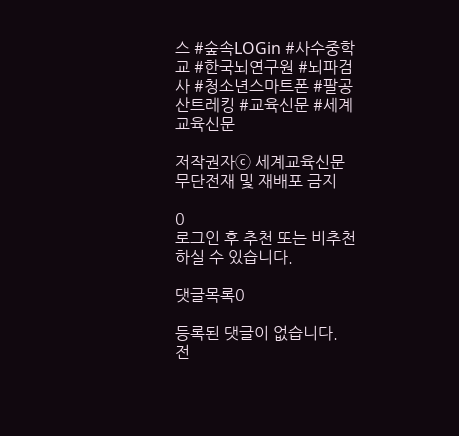스 #숲속LOGin #사수중학교 #한국뇌연구원 #뇌파검사 #청소년스마트폰 #팔공산트레킹 #교육신문 #세계교육신문

저작권자ⓒ 세계교육신문 무단전재 및 재배포 금지

0
로그인 후 추천 또는 비추천하실 수 있습니다.

댓글목록0

등록된 댓글이 없습니다.
전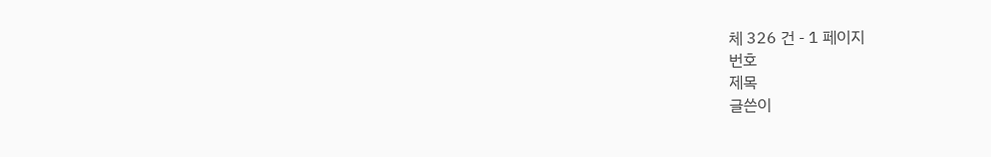체 326 건 - 1 페이지
번호
제목
글쓴이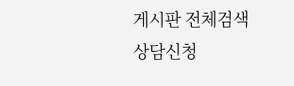게시판 전체검색
상담신청